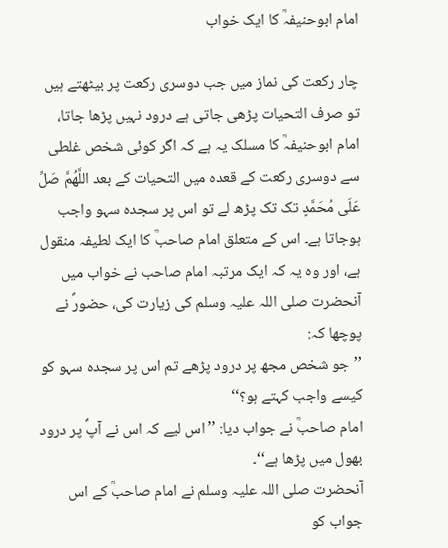امام ابوحنیفہؒ کا ایک خواب

چار رکعت کی نماز میں جب دوسری رکعت پر بیٹھتے ہیں تو صرف التحیات پڑھی جاتی ہے درود نہیں پڑھا جاتا، امام ابوحنیفہؒ کا مسلک یہ ہے کہ اگر کوئی شخص غلطی سے دوسری رکعت کے قعدہ میں التحیات کے بعد اللَّهُمَّ صَلِّ عَلَى مُحَمَّدٍ تک تک پڑھ لے تو اس پر سجدہ سہو واجب ہوجاتا ہے۔ اس کے متعلق امام صاحبؒ کا ایک لطیفہ منقول ہے، اور وہ یہ کہ ایک مرتبہ امام صاحب نے خواب میں آنحضرت صلی اللہ علیہ وسلم کی زیارت کی، حضورؐ نے پوچھا کہ:
’’جو شخص مجھ پر درود پڑھے تم اس پر سجدہ سہو کو کیسے واجب کہتے ہو؟‘‘
امام صاحبؒ نے جواب دیا: ’’اس لیے کہ اس نے آپؐ پر درود بھول میں پڑھا ہے‘‘۔
آنحضرت صلی اللہ علیہ وسلم نے امام صاحبؒ کے اس جواب کو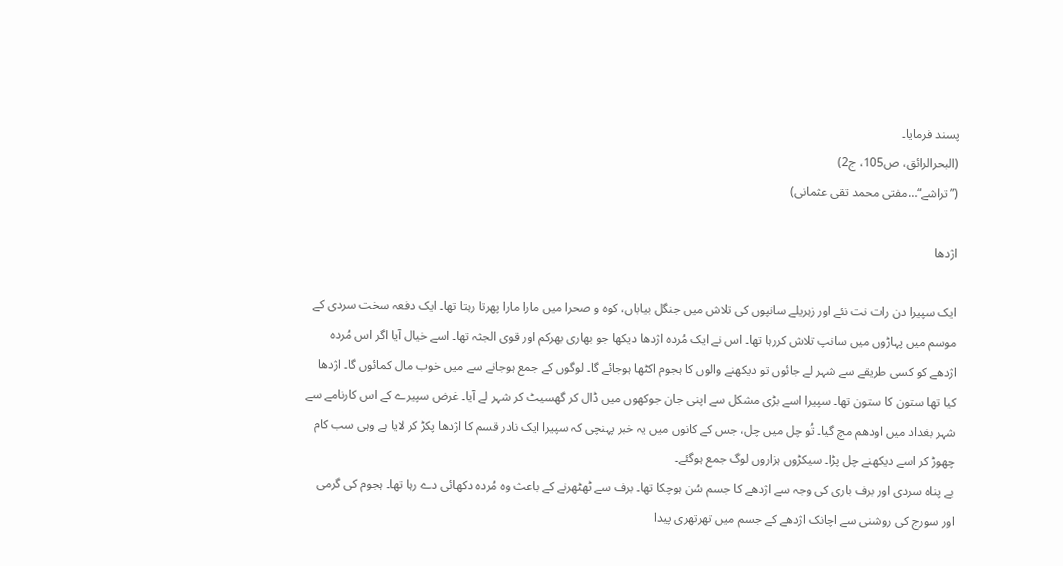پسند فرمایا۔
(البحرالرائق، ص105، ج2)
(”تراشے“…مفتی محمد تقی عثمانی)

اژدھا

ایک سپیرا دن رات نت نئے اور زہریلے سانپوں کی تلاش میں جنگل بیاباں، کوہ و صحرا میں مارا مارا پھرتا رہتا تھا۔ ایک دفعہ سخت سردی کے موسم میں پہاڑوں میں سانپ تلاش کررہا تھا۔ اس نے ایک مُردہ اژدھا دیکھا جو بھاری بھرکم اور قوی الجثہ تھا۔ اسے خیال آیا اگر اس مُردہ اژدھے کو کسی طریقے سے شہر لے جائوں تو دیکھنے والوں کا ہجوم اکٹھا ہوجائے گا۔ لوگوں کے جمع ہوجانے سے میں خوب مال کمائوں گا۔ اژدھا کیا تھا ستون کا ستون تھا۔ سپیرا اسے بڑی مشکل سے اپنی جان جوکھوں میں ڈال کر گھسیٹ کر شہر لے آیا۔ غرض سپیرے کے اس کارنامے سے شہر بغداد میں اودھم مچ گیا۔ تُو چل میں چل، جس کے کانوں میں یہ خبر پہنچی کہ سپیرا ایک نادر قسم کا اژدھا پکڑ کر لایا ہے وہی سب کام چھوڑ کر اسے دیکھنے چل پڑا۔ سیکڑوں ہزاروں لوگ جمع ہوگئے۔
بے پناہ سردی اور برف باری کی وجہ سے اژدھے کا جسم سُن ہوچکا تھا۔ برف سے ٹھٹھرنے کے باعث وہ مُردہ دکھائی دے رہا تھا۔ ہجوم کی گرمی اور سورج کی روشنی سے اچانک اژدھے کے جسم میں تھرتھری پیدا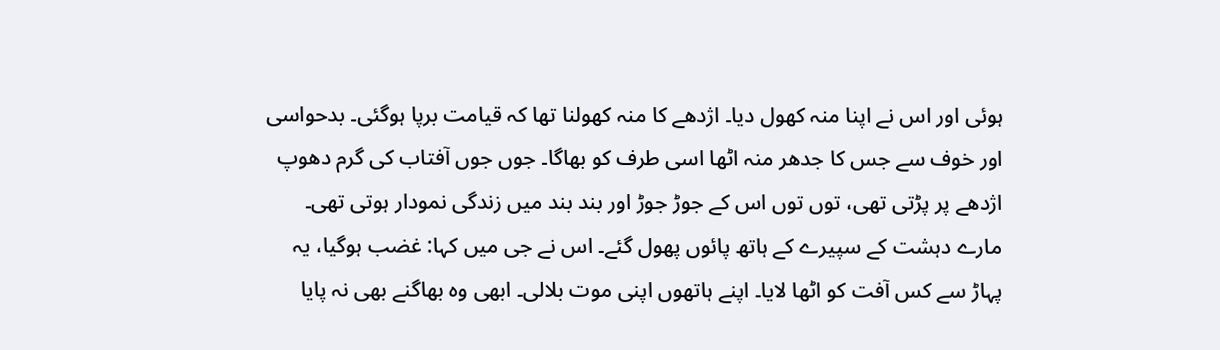ہوئی اور اس نے اپنا منہ کھول دیا۔ اژدھے کا منہ کھولنا تھا کہ قیامت برپا ہوگئی۔ بدحواسی اور خوف سے جس کا جدھر منہ اٹھا اسی طرف کو بھاگا۔ جوں جوں آفتاب کی گرم دھوپ اژدھے پر پڑتی تھی، توں توں اس کے جوڑ جوڑ اور بند بند میں زندگی نمودار ہوتی تھی۔ مارے دہشت کے سپیرے کے ہاتھ پائوں پھول گئے۔ اس نے جی میں کہا: غضب ہوگیا، یہ پہاڑ سے کس آفت کو اٹھا لایا۔ اپنے ہاتھوں اپنی موت بلالی۔ ابھی وہ بھاگنے بھی نہ پایا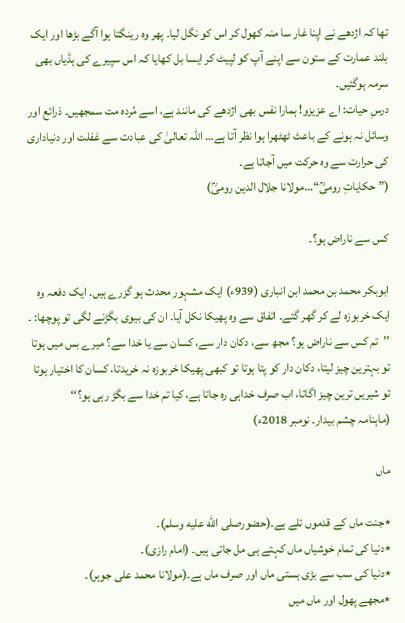تھا کہ اژدھے نے اپنا غار سا منہ کھول کر اس کو نگل لیا۔ پھر وہ رینگتا ہوا آگے بڑھا اور ایک بلند عمارت کے ستون سے اپنے آپ کو لپیٹ کر ایسا بل کھایا کہ اس سپیرے کی ہڈیاں بھی سرمہ ہوگئیں۔
درسِ حیات: اے عزیزو! ہمارا نفس بھی اژدھے کی مانند ہے، اسے مُردہ مت سمجھیں۔ ذرائع اور وسائل نہ ہونے کے باعث ٹھٹھرا ہوا نظر آتا ہے… اللہ تعالیٰ کی عبادت سے غفلت اور دنیاداری کی حرارت سے وہ حرکت میں آجاتا ہے۔
(”حکایاتِ رومیؒ“…مولانا جلال الدین رومیؒ)

کس سے ناراض ہو؟۔

ابوبکر محمد بن محمد ابن انباری (939ء) ایک مشہور محدث ہو گزرے ہیں۔ ایک دفعہ وہ ایک خربوزہ لے کر گھر گئے۔ اتفاق سے وہ پھیکا نکل آیا۔ ان کی بیوی بگڑنے لگی تو پوچھا: ۔
’’تم کس سے ناراض ہو؟ مجھ سے، دکان دار سے، کسان سے یا خدا سے؟ میرے بس میں ہوتا تو بہترین چیز لیتا، دکان دار کو پتا ہوتا تو کبھی پھیکا خربوزہ نہ خریدتا، کسان کا اختیار ہوتا تو شیریں ترین چیز اگاتا، اب صرف خداہی رہ جاتا ہے، کیا تم خدا سے بگڑ رہی ہو؟‘‘
(ماہنامہ چشم بیدار۔ نومبر 2018ء)

ماں

٭جنت ماں کے قدموں تلے ہے۔(حضورصلى الله عليه وسلم)۔
٭دنیا کی تمام خوشیاں ماں کہتے ہی مل جاتی ہیں۔ (امام رازی)۔
٭دنیا کی سب سے بڑی ہستی ماں اور صرف ماں ہے۔(مولانا محمد علی جوہر)۔
٭مجھے پھول اور ماں میں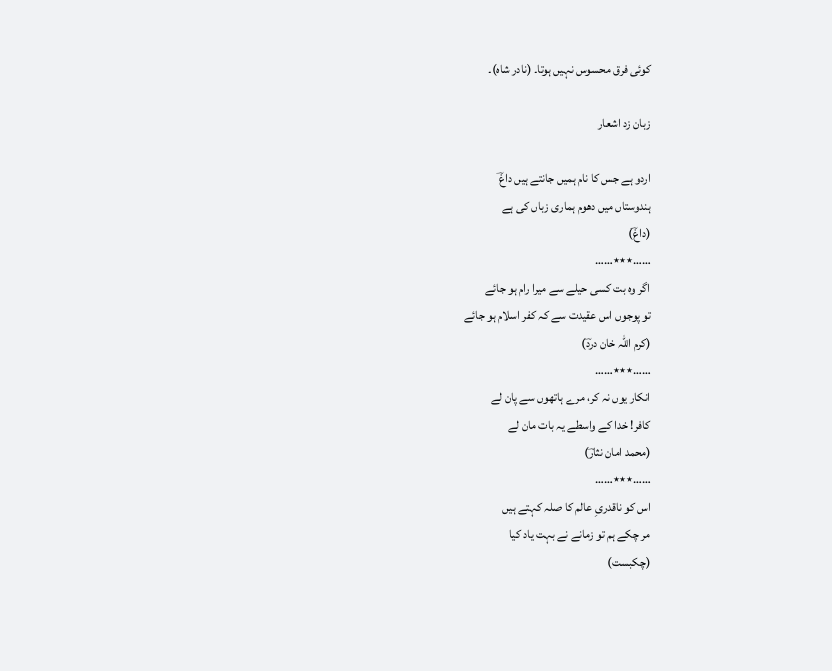کوئی فرق محسوس نہیں ہوتا۔ (نادر شاہ)۔

زبان زد اشعار

اردو ہے جس کا نام ہمیں جانتے ہیں داغؔ
ہندوستاں میں دھوم ہماری زباں کی ہے
(داغؔ)
……٭٭٭……
اگر وہ بت کسی حیلے سے میرا رام ہو جائے
تو پوجوں اس عقیدت سے کہ کفر اسلام ہو جائے
(کرم اللہ خان دردؔ)
……٭٭٭……
انکار یوں نہ کر، مرے ہاتھوں سے پان لے
کافر! خدا کے واسطے یہ بات مان لے
(محمد امان نثارؔ)
……٭٭٭……
اس کو ناقدریِ عالم کا صلہ کہتے ہیں
مر چکے ہم تو زمانے نے بہت یاد کیا
(چکبست)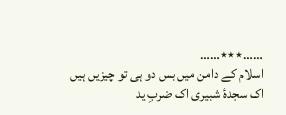……٭٭٭……
اسلام کے دامن میں بس دو ہی تو چیزیں ہیں
اک سجدۂ شبیری اک ضربِ ید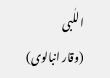اللٰبی
(وقار انبالوی)